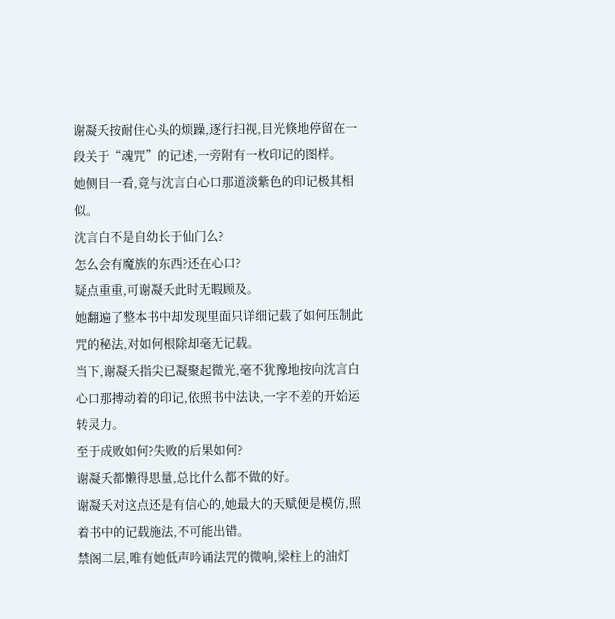谢凝夭按耐住心头的烦躁,逐行扫视,目光倏地停留在一段关于“魂咒”的记述,一旁附有一枚印记的图样。
她侧目一看,竟与沈言白心口那道淡紫色的印记极其相似。
沈言白不是自幼长于仙门么?
怎么会有魔族的东西?还在心口?
疑点重重,可谢凝夭此时无暇顾及。
她翻遍了整本书中却发现里面只详细记载了如何压制此咒的秘法,对如何根除却毫无记载。
当下,谢凝夭指尖已凝聚起微光,毫不犹豫地按向沈言白心口那搏动着的印记,依照书中法诀,一字不差的开始运转灵力。
至于成败如何?失败的后果如何?
谢凝夭都懒得思量,总比什么都不做的好。
谢凝夭对这点还是有信心的,她最大的天赋便是模仿,照着书中的记载施法,不可能出错。
禁阁二层,唯有她低声吟诵法咒的微响,梁柱上的油灯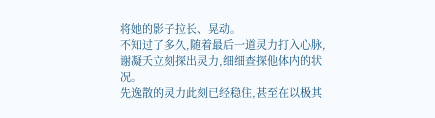将她的影子拉长、晃动。
不知过了多久,随着最后一道灵力打入心脉,谢凝夭立刻探出灵力,细细查探他体内的状况。
先逸散的灵力此刻已经稳住,甚至在以极其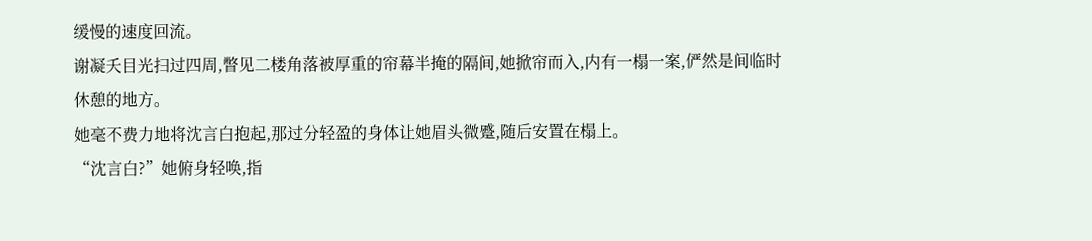缓慢的速度回流。
谢凝夭目光扫过四周,瞥见二楼角落被厚重的帘幕半掩的隔间,她掀帘而入,内有一榻一案,俨然是间临时休憩的地方。
她毫不费力地将沈言白抱起,那过分轻盈的身体让她眉头微蹙,随后安置在榻上。
“沈言白?”她俯身轻唤,指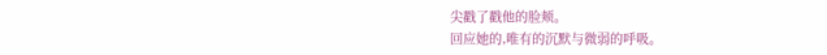尖戳了戳他的脸颊。
回应她的,唯有的沉默与微弱的呼吸。